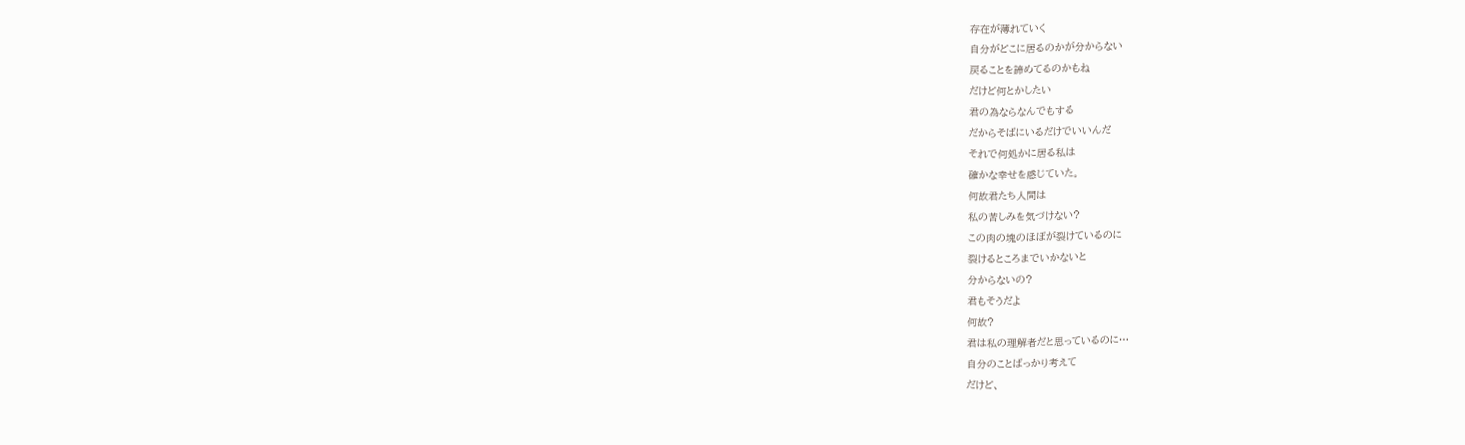存在が薄れていく
自分がどこに居るのかが分からない
戻ることを諦めてるのかもね
だけど何とかしたい
君の為ならなんでもする
だからそばにいるだけでいいんだ
それで何処かに居る私は
確かな幸せを感じていた。
何故君たち人間は
私の苦しみを気づけない?
この肉の塊のほぼが裂けているのに
裂けるところまでいかないと
分からないの?
君もそうだよ
何故?
君は私の理解者だと思っているのに…
自分のことばっかり考えて
だけど、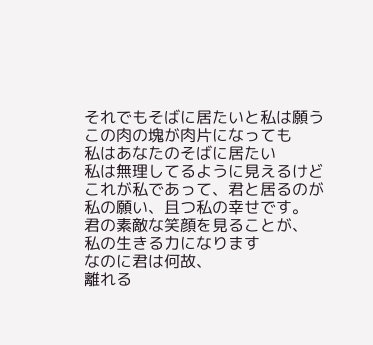それでもそばに居たいと私は願う
この肉の塊が肉片になっても
私はあなたのそばに居たい
私は無理してるように見えるけど
これが私であって、君と居るのが
私の願い、且つ私の幸せです。
君の素敵な笑顔を見ることが、
私の生きる力になります
なのに君は何故、
離れる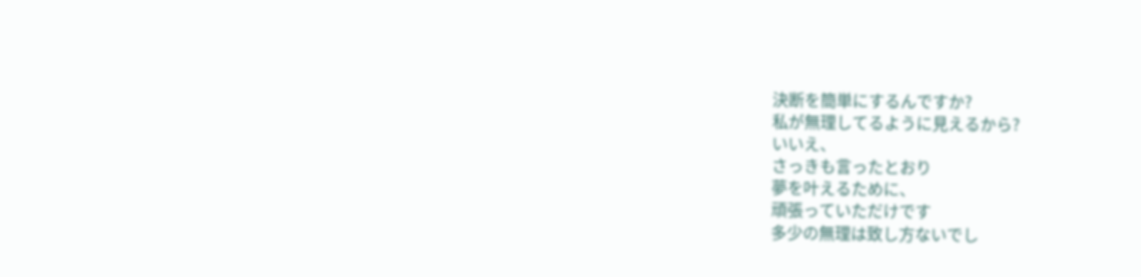決断を簡単にするんですか?
私が無理してるように見えるから?
いいえ、
さっきも言ったとおり
夢を叶えるために、
頑張っていただけです
多少の無理は致し方ないでし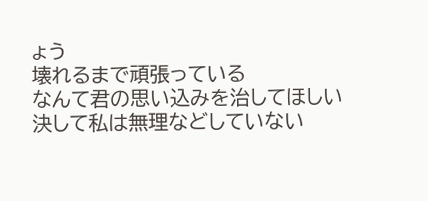ょう
壊れるまで頑張っている
なんて君の思い込みを治してほしい
決して私は無理などしていない